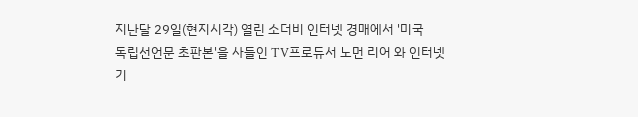지난달 29일(현지시각) 열린 소더비 인터넷 경매에서 '미국
독립선언문 초판본'을 사들인 TV프로듀서 노먼 리어 와 인터넷
기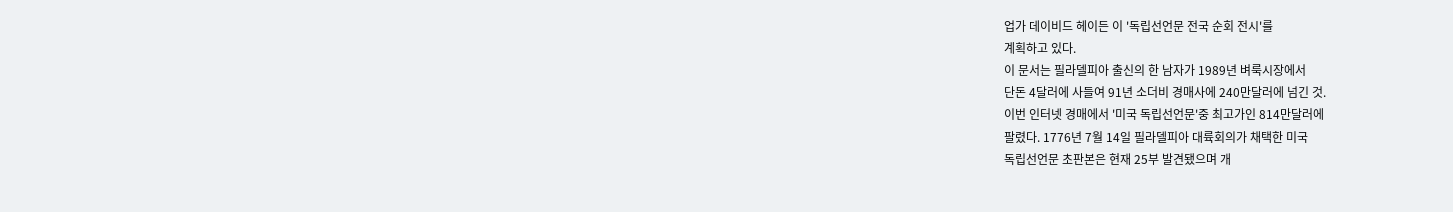업가 데이비드 헤이든 이 '독립선언문 전국 순회 전시'를
계획하고 있다.
이 문서는 필라델피아 출신의 한 남자가 1989년 벼룩시장에서
단돈 4달러에 사들여 91년 소더비 경매사에 240만달러에 넘긴 것.
이번 인터넷 경매에서 '미국 독립선언문'중 최고가인 814만달러에
팔렸다. 1776년 7월 14일 필라델피아 대륙회의가 채택한 미국
독립선언문 초판본은 현재 25부 발견됐으며 개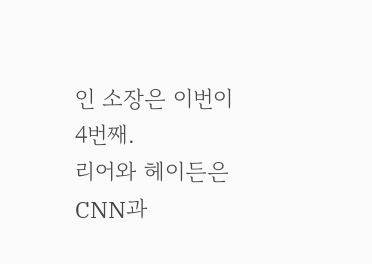인 소장은 이번이
4번째.
리어와 헤이든은 CNN과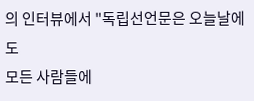의 인터뷰에서 "독립선언문은 오늘날에도
모든 사람들에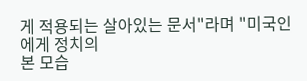게 적용되는 살아있는 문서"라며 "미국인에게 정치의
본 모습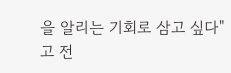을 알리는 기회로 삼고 싶다"고 전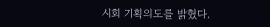시회 기획의도를 밝혔다.